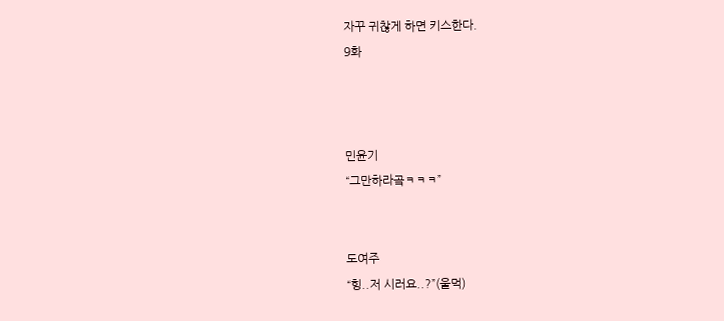자꾸 귀찮게 하면 키스한다.
9화



민윤기
“그만하라곸ㅋㅋㅋ”


도여주
“힝..저 시러요..?”(울먹)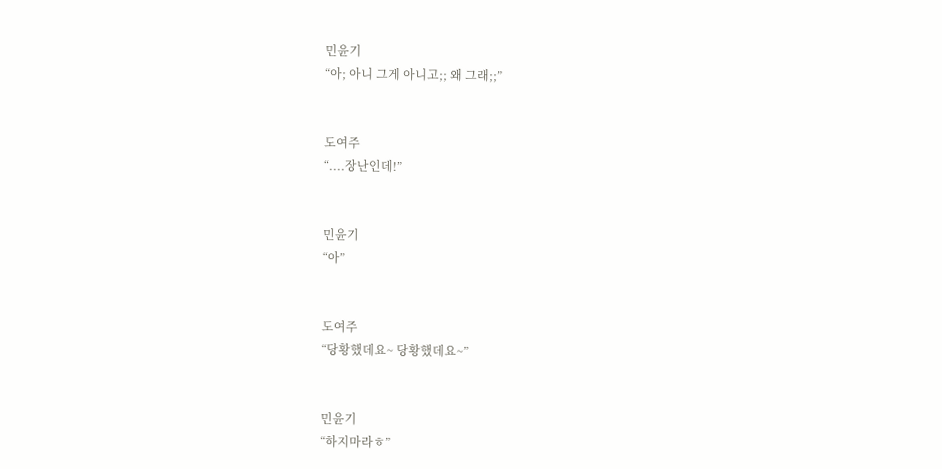민윤기
“아; 아니 그게 아니고;; 왜 그래;;”


도여주
“....장난인데!”


민윤기
“아”


도여주
“당황했데요~ 당황했데요~”


민윤기
“하지마라ㅎ”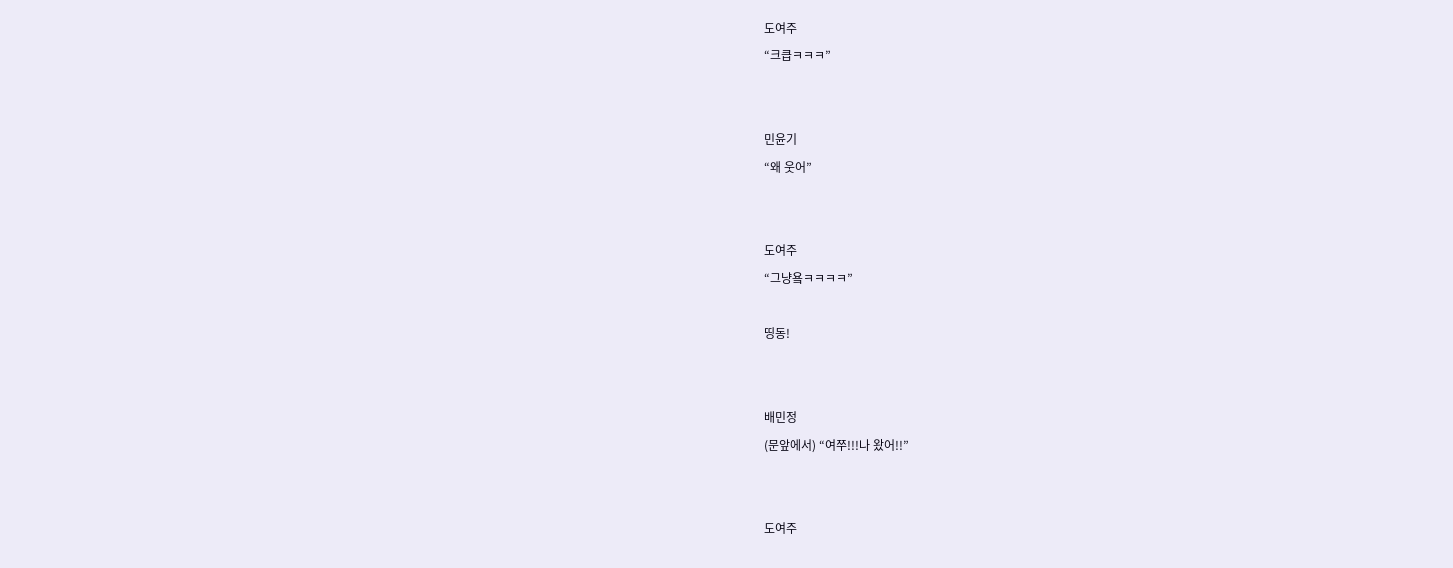도여주
“크큽ㅋㅋㅋ”


민윤기
“왜 웃어”


도여주
“그냥욬ㅋㅋㅋㅋ”

띵동!


배민정
(문앞에서) “여쭈!!!나 왔어!!”


도여주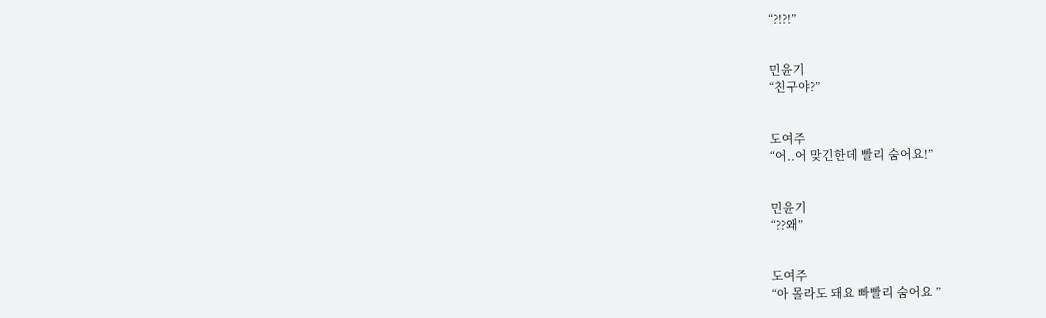“?!?!”


민윤기
“친구야?”


도여주
“어..어 맞긴한데 빨리 숨어요!”


민윤기
“??왜”


도여주
“아 몰라도 돼요 빠빨리 숨어요 ”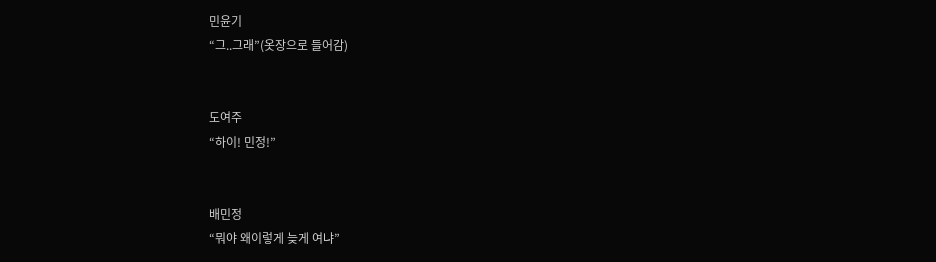민윤기
“그..그래”(옷장으로 들어감)


도여주
“하이! 민정!”


배민정
“뭐야 왜이렇게 늦게 여냐”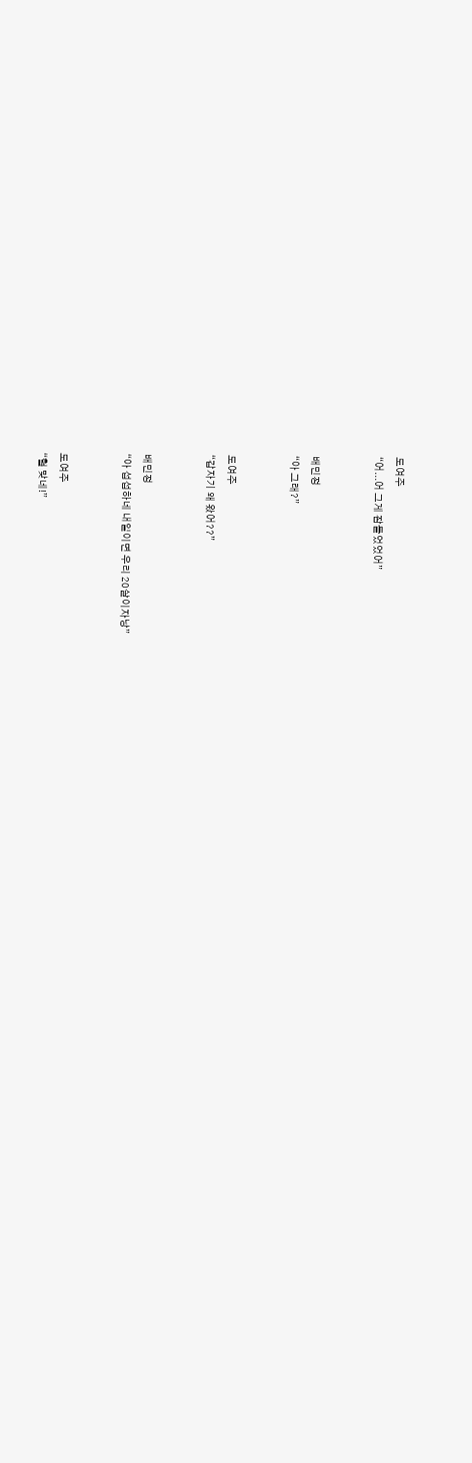도여주
“어...어 그게 잠들었었어”


배민정
“아 그래?”


도여주
“갑자기 왜 왔어??”


배민정
“아 섭섭하네 내일이면 우리 20살이자낭”


도여주
“헐 맞네!”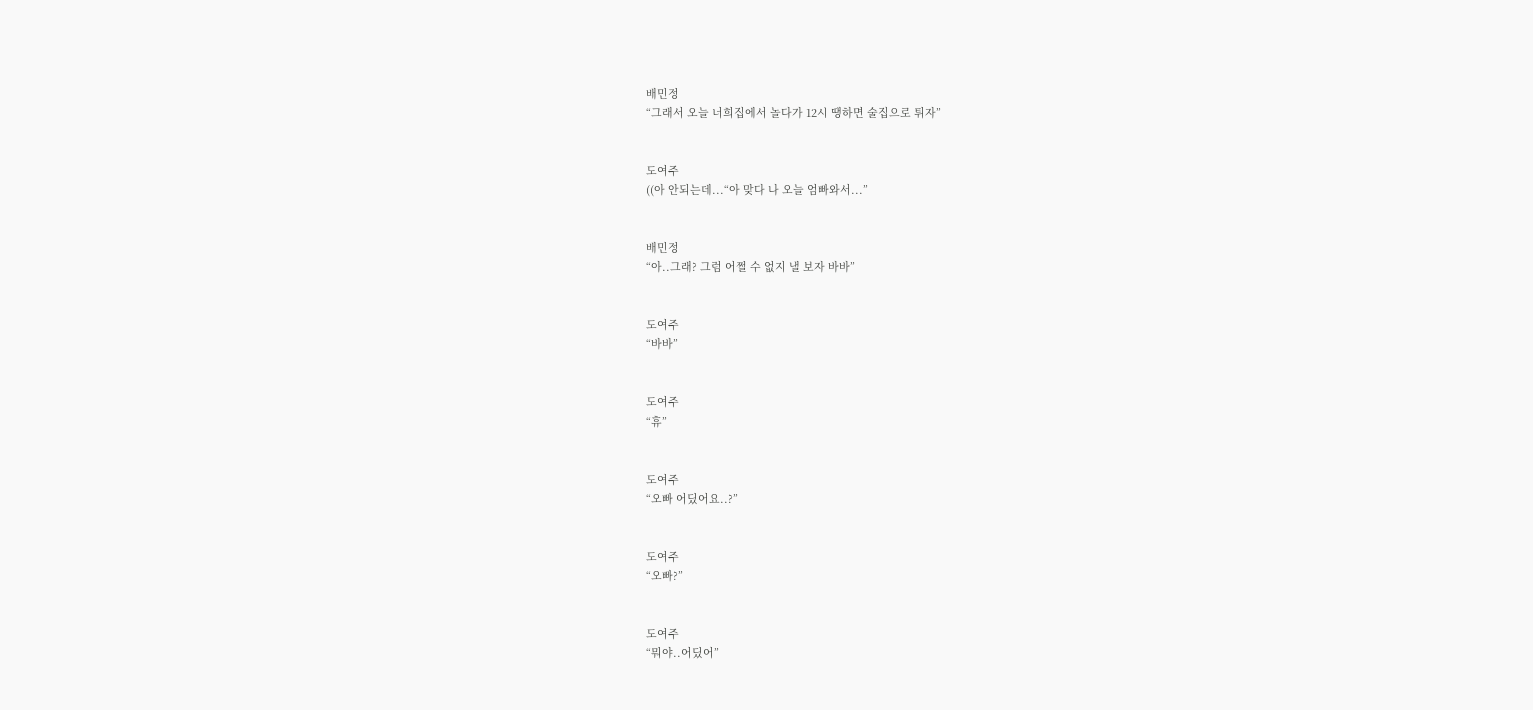배민정
“그래서 오늘 너희집에서 놀다가 12시 땡하면 술집으로 튀자”


도여주
((아 안되는데...“아 맞다 나 오늘 엄빠와서...”


배민정
“아..그래? 그럼 어쩔 수 없지 낼 보자 바바”


도여주
“바바”


도여주
“휴”


도여주
“오빠 어딨어요..?”


도여주
“오빠?”


도여주
“뭐야..어딨어”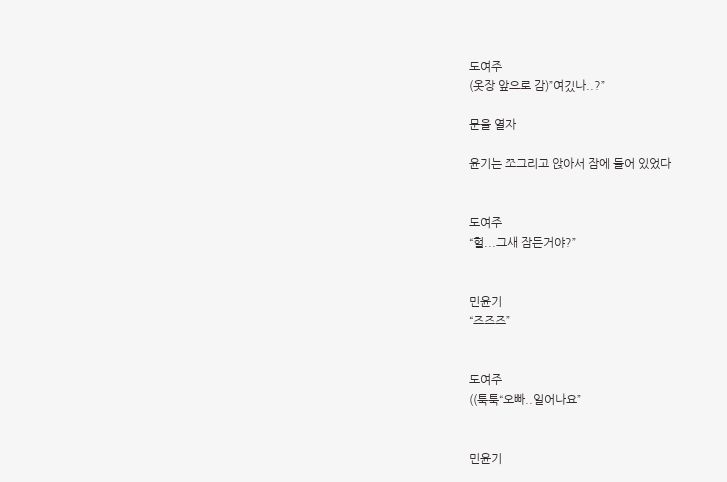도여주
(옷장 앞으로 감)”여깄나..?”

문을 열자

윤기는 쪼그리고 앉아서 잠에 들어 있었다


도여주
“헐...그새 잠든거야?”


민윤기
“즈즈즈”


도여주
((툭툭“오빠..일어나요”


민윤기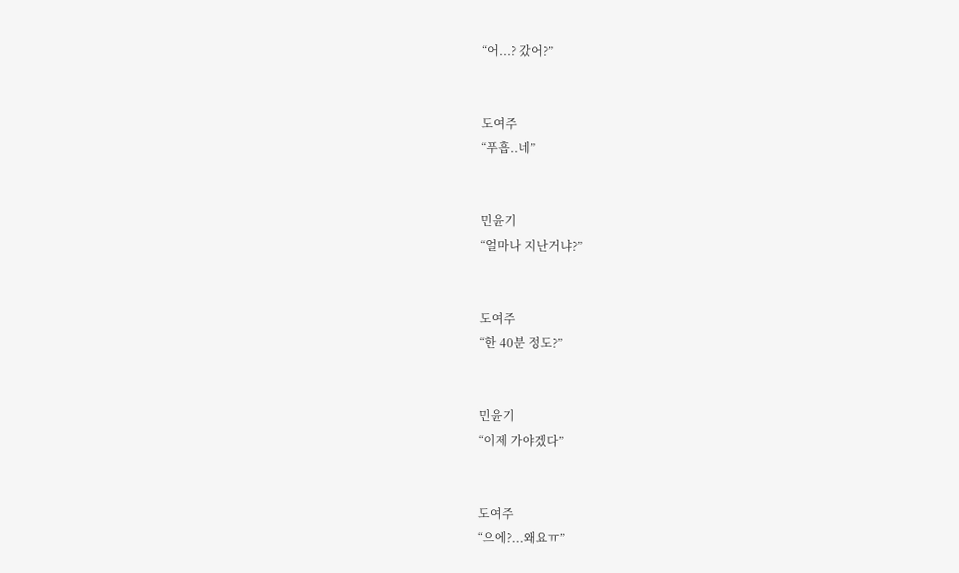“어...? 갔어?”


도여주
“푸흡..네”


민윤기
“얼마나 지난거냐?”


도여주
“한 40분 정도?”


민윤기
“이제 가야겠다”


도여주
“으에?...왜요ㅠ”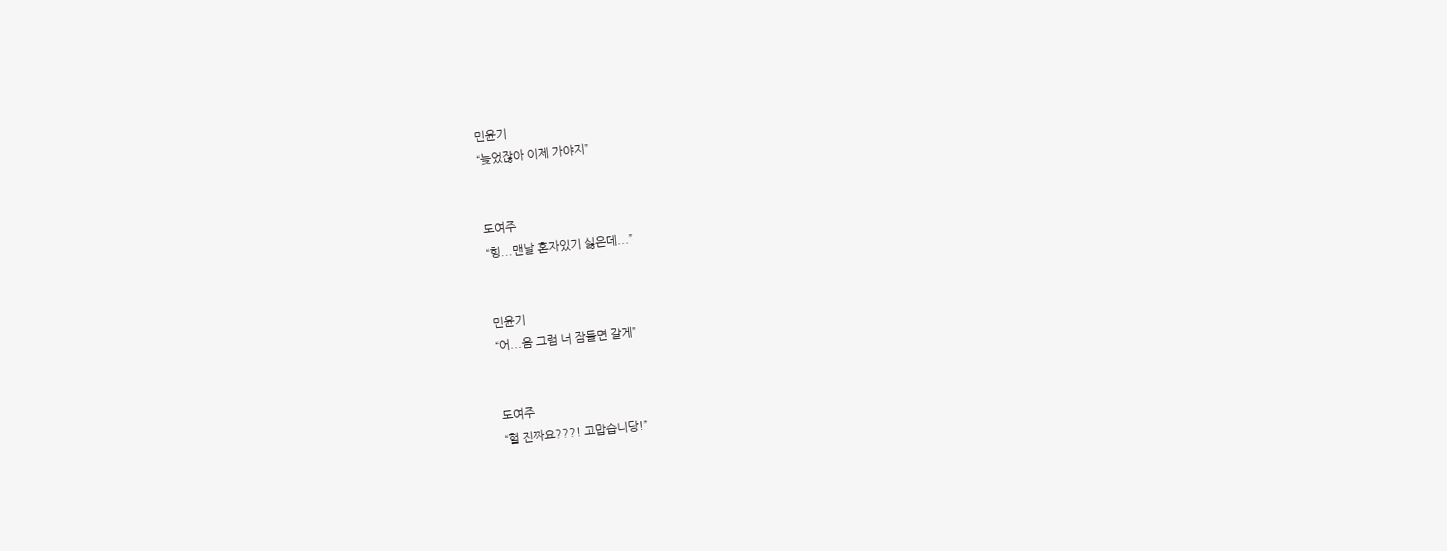민윤기
“늦었잖아 이제 가야지”


도여주
“힝...맨날 혼자있기 싫은데...”


민윤기
“어...음 그럼 너 잠들면 갈게”


도여주
“헐 진짜요???! 고맙습니당!”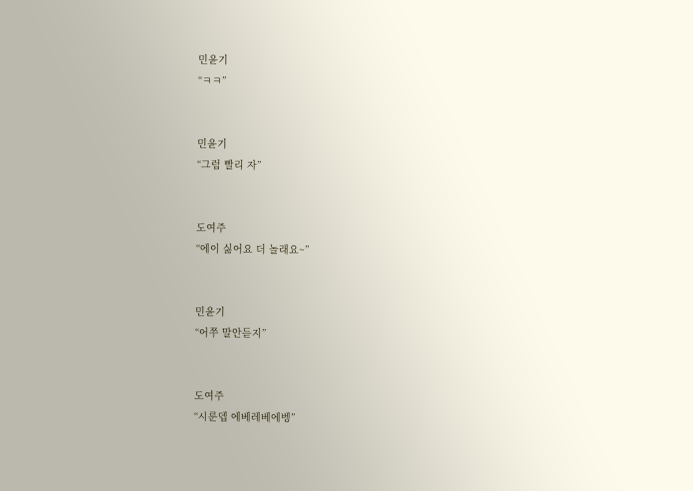민윤기
“ㅋㅋ”


민윤기
“그럼 빨리 자”


도여주
“에이 싫어요 더 놀래요~”


민윤기
“어쭈 말안듣지”


도여주
“시룬뎁 에베레베에벵”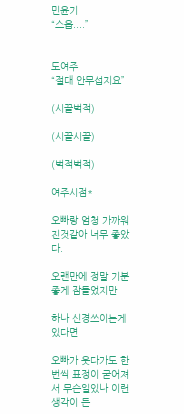민윤기
“스읍....”


도여주
“절대 안무섭지요”

(시끌벅적)

(시끌시끌)

(벅적벅적)

여주시점*

오빠랑 엄청 가까워진것같아 너무 좋았다.

오랜만에 정말 기분좋게 잠들었지만

하나 신경쓰이는게 있다면

오빠가 웃다가도 한번씩 표정이 굳어져서 무슨일있나 이런생각이 든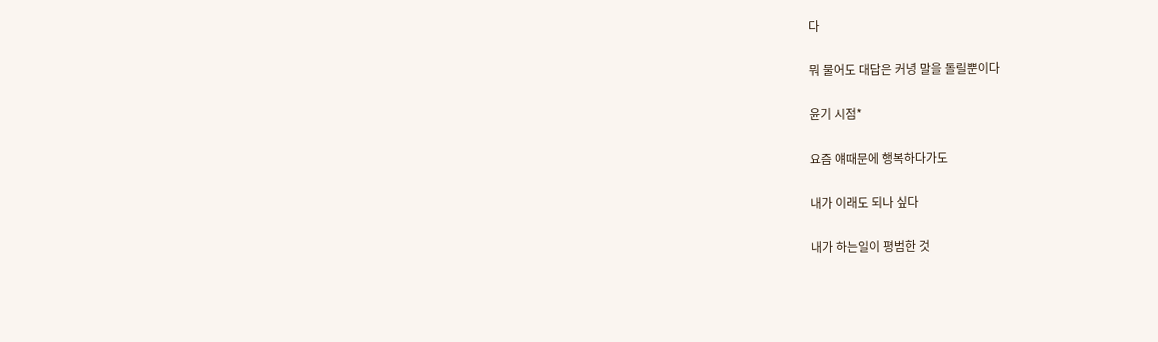다

뭐 물어도 대답은 커녕 말을 돌릴뿐이다

윤기 시점*

요즘 얘때문에 행복하다가도

내가 이래도 되나 싶다

내가 하는일이 평범한 것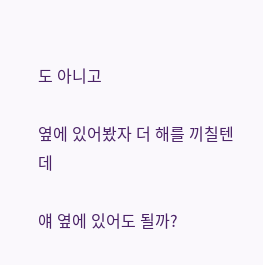도 아니고

옆에 있어봤자 더 해를 끼칠텐데

얘 옆에 있어도 될까?